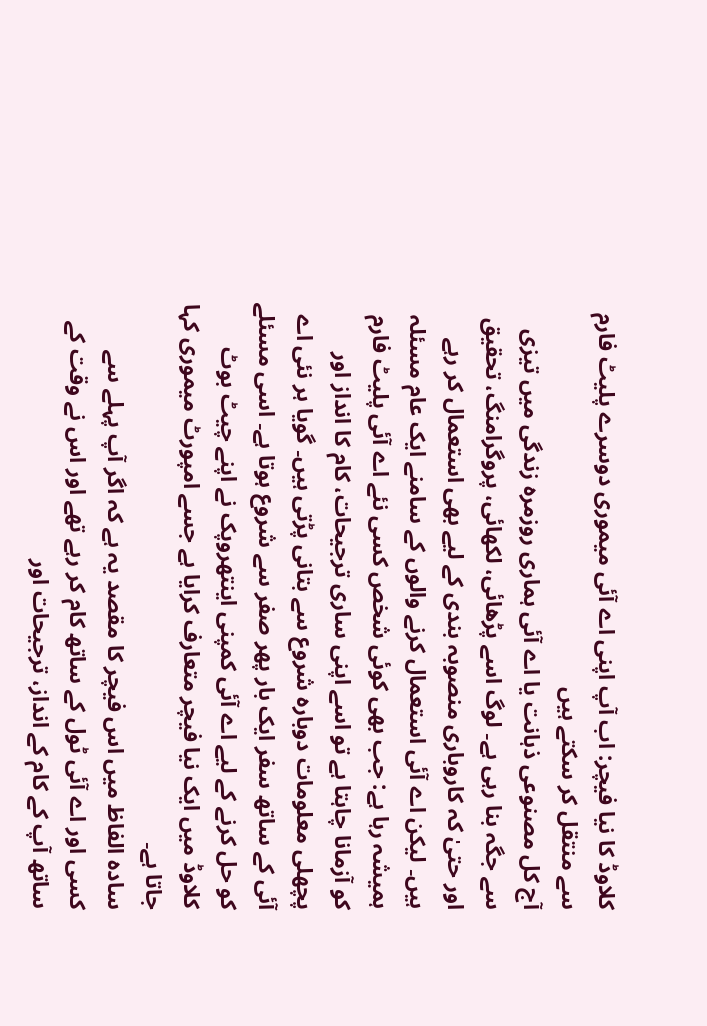کلاوڈ کا نیا فیچر: اب آپ اپنی اے آئی میموری دوسرے پلیٹ فارم سے منتقل کر سکتے ہیں
آج کل مصنوعی ذہانت یا اے آئی ہماری روزمرہ زندگی میں تیزی سے جگہ بنا رہی ہے۔ لوگ اسے پڑھائی، لکھائی، پروگرامنگ، تحقیق اور حتیٰ کہ کاروباری منصوبہ بندی کے لیے بھی استعمال کر رہے ہیں۔ لیکن اے آئی استعمال کرنے والوں کے سامنے ایک عام مسئلہ ہمیشہ رہا ہے: جب بھی کوئی شخص کسی نئے اے آئی پلیٹ فارم کو آزمانا چاہتا ہے تو اسے اپنی ساری ترجیحات، کام کا انداز اور پچھلی معلومات دوبارہ شروع سے بتانی پڑتی ہیں۔ گویا ہر نئی اے آئی کے ساتھ سفر ایک بار پھر صفر سے شروع ہوتا ہے۔ اسی مسئلے کو حل کرنے کے لیے اے آئی کمپنی اینتھروپک نے اپنے چیٹ بوٹ کلاوڈ میں ایک نیا فیچر متعارف کرایا ہے جسے امپورٹ میموری کہا جاتا ہے۔
سادہ الفاظ میں اس فیچر کا مقصد یہ ہے کہ اگر آپ پہلے سے کسی اور اے آئی ٹول کے ساتھ کام کر رہے تھے اور اس نے وقت کے ساتھ آپ کے کام کے انداز، ترجیحات اور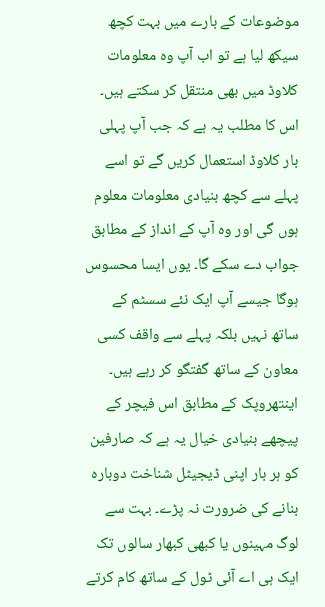موضوعات کے بارے میں بہت کچھ سیکھ لیا ہے تو اب آپ وہ معلومات کلاوڈ میں بھی منتقل کر سکتے ہیں۔ اس کا مطلب یہ ہے کہ جب آپ پہلی بار کلاوڈ استعمال کریں گے تو اسے پہلے سے کچھ بنیادی معلومات معلوم ہوں گی اور وہ آپ کے انداز کے مطابق جواب دے سکے گا۔ یوں ایسا محسوس ہوگا جیسے آپ ایک نئے سسٹم کے ساتھ نہیں بلکہ پہلے سے واقف کسی معاون کے ساتھ گفتگو کر رہے ہیں۔
اینتھروپک کے مطابق اس فیچر کے پیچھے بنیادی خیال یہ ہے کہ صارفین کو ہر بار اپنی ڈیجیٹل شناخت دوبارہ بنانے کی ضرورت نہ پڑے۔ بہت سے لوگ مہینوں یا کبھی کبھار سالوں تک ایک ہی اے آئی ٹول کے ساتھ کام کرتے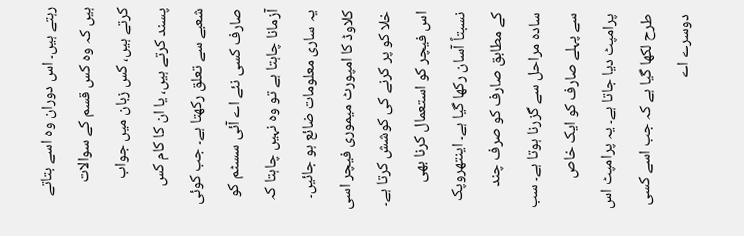رہتے ہیں۔ اس دوران وہ اسے بتاتے ہیں کہ وہ کس قسم کے سوالات کرتے ہیں، کس زبان میں جواب پسند کرتے ہیں، یا ان کا کام کس شعبے سے تعلق رکھتا ہے۔ جب کوئی صارف کسی نئے اے آئی سسٹم کو آزمانا چاہتا ہے تو وہ نہیں چاہتا کہ یہ ساری معلومات ضائع ہو جائیں۔ کلاوڈ کا امپورٹ میموری فیچر اسی خلا کو پر کرنے کی کوشش کرتا ہے۔
اس فیچر کو استعمال کرنا بھی نسبتاً آسان رکھا گیا ہے۔ اینتھروپک کے مطابق صارف کو صرف چند سادہ مراحل سے گزرنا ہوتا ہے۔ سب سے پہلے صارف کو ایک خاص پرامپٹ دیا جاتا ہے۔ یہ پرامپٹ اس طرح لکھا گیا ہے کہ جب اسے کسی دوسرے اے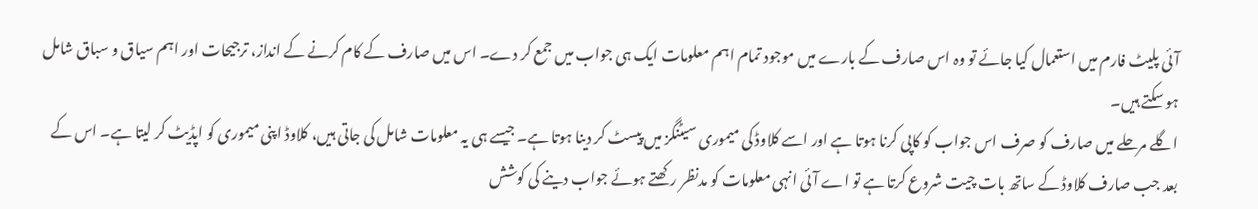آئی پلیٹ فارم میں استعمال کیا جائے تو وہ اس صارف کے بارے میں موجود تمام اہم معلومات ایک ہی جواب میں جمع کر دے۔ اس میں صارف کے کام کرنے کے انداز، ترجیحات اور اہم سیاق و سباق شامل ہو سکتے ہیں۔
اگلے مرحلے میں صارف کو صرف اس جواب کو کاپی کرنا ہوتا ہے اور اسے کلاوڈ کی میموری سیٹنگز میں پیسٹ کر دینا ہوتا ہے۔ جیسے ہی یہ معلومات شامل کی جاتی ہیں، کلاوڈ اپنی میموری کو اپڈیٹ کر لیتا ہے۔ اس کے بعد جب صارف کلاوڈ کے ساتھ بات چیت شروع کرتا ہے تو اے آئی انہی معلومات کو مدنظر رکھتے ہوئے جواب دینے کی کوشش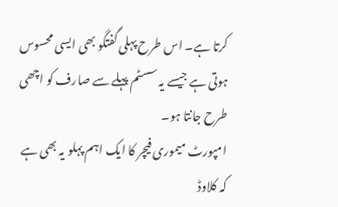کرتا ہے۔ اس طرح پہلی گفتگو بھی ایسی محسوس ہوتی ہے جیسے یہ سسٹم پہلے سے صارف کو اچھی طرح جانتا ہو۔
امپورٹ میموری فیچر کا ایک اہم پہلو یہ بھی ہے کہ کلاوڈ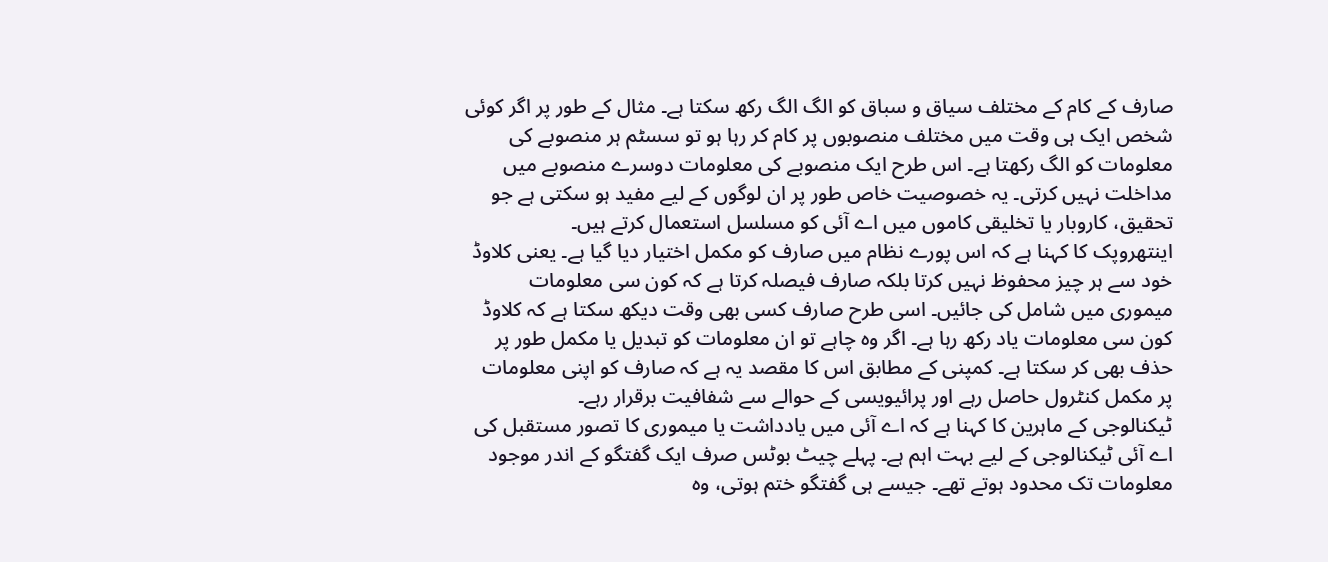صارف کے کام کے مختلف سیاق و سباق کو الگ الگ رکھ سکتا ہے۔ مثال کے طور پر اگر کوئی شخص ایک ہی وقت میں مختلف منصوبوں پر کام کر رہا ہو تو سسٹم ہر منصوبے کی معلومات کو الگ رکھتا ہے۔ اس طرح ایک منصوبے کی معلومات دوسرے منصوبے میں مداخلت نہیں کرتی۔ یہ خصوصیت خاص طور پر ان لوگوں کے لیے مفید ہو سکتی ہے جو تحقیق، کاروبار یا تخلیقی کاموں میں اے آئی کو مسلسل استعمال کرتے ہیں۔
اینتھروپک کا کہنا ہے کہ اس پورے نظام میں صارف کو مکمل اختیار دیا گیا ہے۔ یعنی کلاوڈ خود سے ہر چیز محفوظ نہیں کرتا بلکہ صارف فیصلہ کرتا ہے کہ کون سی معلومات میموری میں شامل کی جائیں۔ اسی طرح صارف کسی بھی وقت دیکھ سکتا ہے کہ کلاوڈ کون سی معلومات یاد رکھ رہا ہے۔ اگر وہ چاہے تو ان معلومات کو تبدیل یا مکمل طور پر حذف بھی کر سکتا ہے۔ کمپنی کے مطابق اس کا مقصد یہ ہے کہ صارف کو اپنی معلومات پر مکمل کنٹرول حاصل رہے اور پرائیویسی کے حوالے سے شفافیت برقرار رہے۔
ٹیکنالوجی کے ماہرین کا کہنا ہے کہ اے آئی میں یادداشت یا میموری کا تصور مستقبل کی اے آئی ٹیکنالوجی کے لیے بہت اہم ہے۔ پہلے چیٹ بوٹس صرف ایک گفتگو کے اندر موجود معلومات تک محدود ہوتے تھے۔ جیسے ہی گفتگو ختم ہوتی، وہ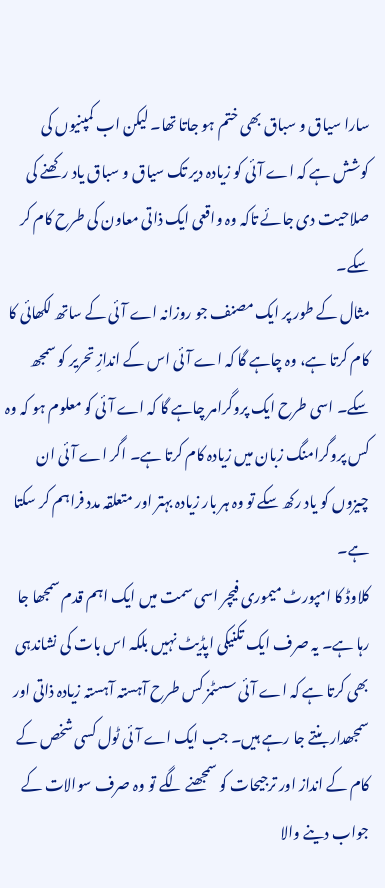سارا سیاق و سباق بھی ختم ہو جاتا تھا۔ لیکن اب کمپنیوں کی کوشش ہے کہ اے آئی کو زیادہ دیر تک سیاق و سباق یاد رکھنے کی صلاحیت دی جائے تاکہ وہ واقعی ایک ذاتی معاون کی طرح کام کر سکے۔
مثال کے طور پر ایک مصنف جو روزانہ اے آئی کے ساتھ لکھائی کا کام کرتا ہے، وہ چاہے گا کہ اے آئی اس کے اندازِ تحریر کو سمجھ سکے۔ اسی طرح ایک پروگرامر چاہے گا کہ اے آئی کو معلوم ہو کہ وہ کس پروگرامنگ زبان میں زیادہ کام کرتا ہے۔ اگر اے آئی ان چیزوں کو یاد رکھ سکے تو وہ ہر بار زیادہ بہتر اور متعلقہ مدد فراہم کر سکتا ہے۔
کلاوڈ کا امپورٹ میموری فیچر اسی سمت میں ایک اہم قدم سمجھا جا رہا ہے۔ یہ صرف ایک تکنیکی اپڈیٹ نہیں بلکہ اس بات کی نشاندہی بھی کرتا ہے کہ اے آئی سسٹمز کس طرح آہستہ آہستہ زیادہ ذاتی اور سمجھدار بنتے جا رہے ہیں۔ جب ایک اے آئی ٹول کسی شخص کے کام کے انداز اور ترجیحات کو سمجھنے لگے تو وہ صرف سوالات کے جواب دینے والا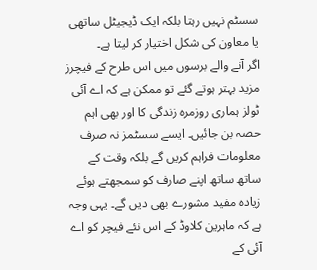سسٹم نہیں رہتا بلکہ ایک ڈیجیٹل ساتھی یا معاون کی شکل اختیار کر لیتا ہے۔
اگر آنے والے برسوں میں اس طرح کے فیچرز مزید بہتر ہوتے گئے تو ممکن ہے کہ اے آئی ٹولز ہماری روزمرہ زندگی کا اور بھی اہم حصہ بن جائیں۔ ایسے سسٹمز نہ صرف معلومات فراہم کریں گے بلکہ وقت کے ساتھ ساتھ اپنے صارف کو سمجھتے ہوئے زیادہ مفید مشورے بھی دیں گے۔ یہی وجہ ہے کہ ماہرین کلاوڈ کے اس نئے فیچر کو اے آئی کے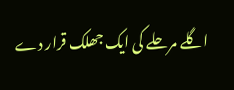اگلے مرحلے کی ایک جھلک قرار دے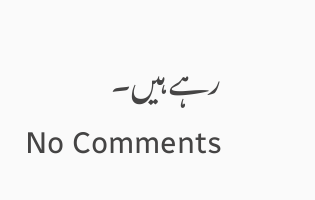رہے ہیں۔
No Comments